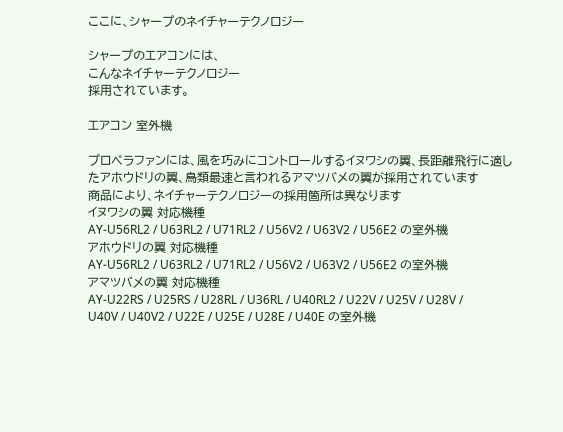ここに、シャープのネイチャーテクノロジー

シャープのエアコンには、
こんなネイチャーテクノロジー
採用されています。

エアコン 室外機

プロペラファンには、風を巧みにコントロールするイヌワシの翼、長距離飛行に適したアホウドリの翼、鳥類最速と言われるアマツバメの翼が採用されています
商品により、ネイチャーテクノロジーの採用箇所は異なります
イヌワシの翼 対応機種
AY-U56RL2 / U63RL2 / U71RL2 / U56V2 / U63V2 / U56E2 の室外機
アホウドリの翼 対応機種
AY-U56RL2 / U63RL2 / U71RL2 / U56V2 / U63V2 / U56E2 の室外機
アマツバメの翼 対応機種
AY-U22RS / U25RS / U28RL / U36RL / U40RL2 / U22V / U25V / U28V / U40V / U40V2 / U22E / U25E / U28E / U40E の室外機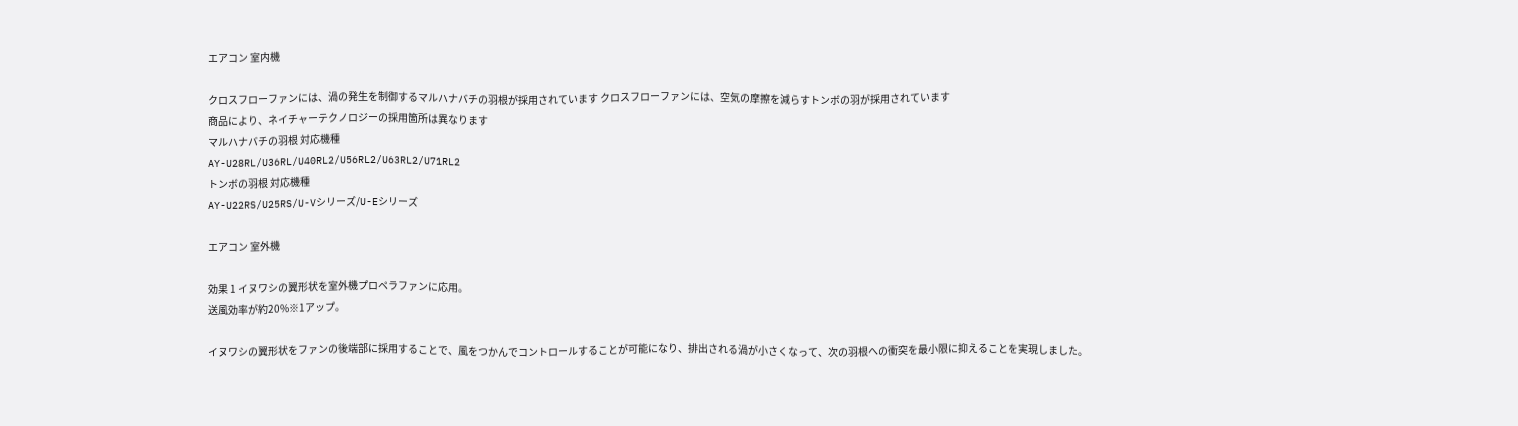エアコン 室内機

クロスフローファンには、渦の発生を制御するマルハナバチの羽根が採用されています クロスフローファンには、空気の摩擦を減らすトンボの羽が採用されています
商品により、ネイチャーテクノロジーの採用箇所は異なります
マルハナバチの羽根 対応機種
AY-U28RL/U36RL/U40RL2/U56RL2/U63RL2/U71RL2
トンボの羽根 対応機種
AY-U22RS/U25RS/U-Vシリーズ/U-Eシリーズ

エアコン 室外機

効果 1 イヌワシの翼形状を室外機プロペラファンに応用。
送風効率が約20%※1アップ。

イヌワシの翼形状をファンの後端部に採用することで、風をつかんでコントロールすることが可能になり、排出される渦が小さくなって、次の羽根への衝突を最小限に抑えることを実現しました。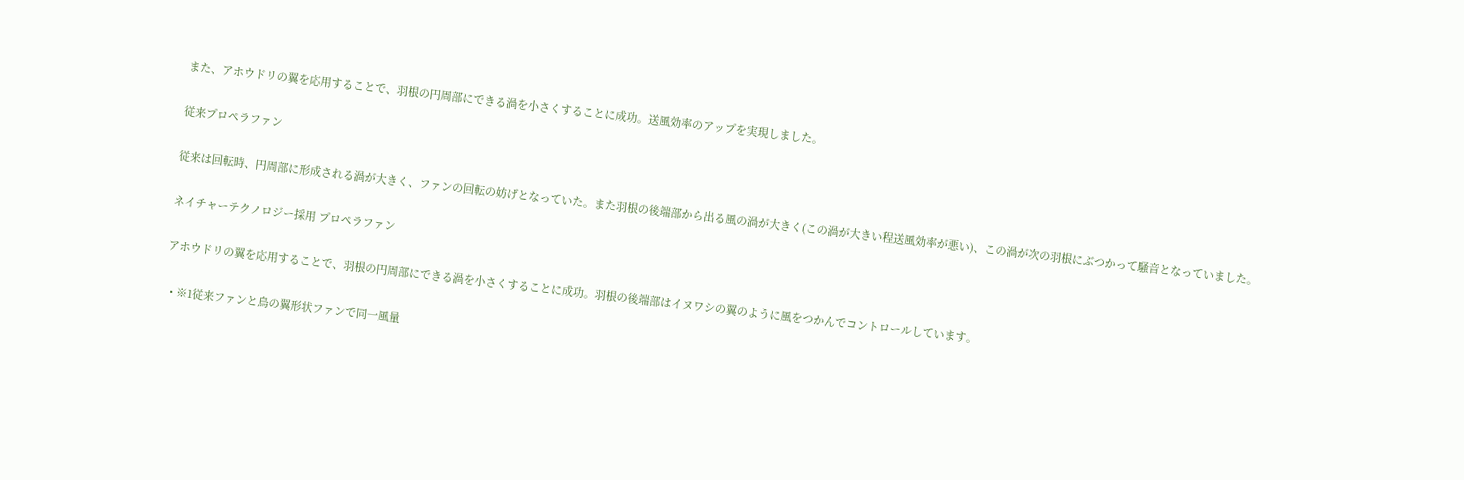また、アホウドリの翼を応用することで、羽根の円周部にできる渦を小さくすることに成功。送風効率のアップを実現しました。

従来プロペラファン

従来は回転時、円周部に形成される渦が大きく、ファンの回転の妨げとなっていた。また羽根の後端部から出る風の渦が大きく(この渦が大きい程送風効率が悪い)、この渦が次の羽根にぶつかって騒音となっていました。

ネイチャーテクノロジー採用 プロペラファン

アホウドリの翼を応用することで、羽根の円周部にできる渦を小さくすることに成功。羽根の後端部はイヌワシの翼のように風をつかんでコントロールしています。

  • ※1従来ファンと鳥の翼形状ファンで同一風量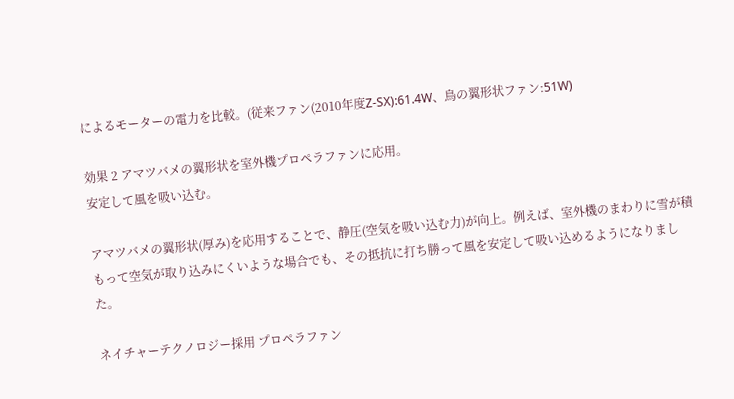によるモーターの電力を比較。(従来ファン(2010年度Z-SX):61.4W、鳥の翼形状ファン:51W)

効果 2 アマツバメの翼形状を室外機プロペラファンに応用。
安定して風を吸い込む。

アマツバメの翼形状(厚み)を応用することで、静圧(空気を吸い込む力)が向上。例えば、室外機のまわりに雪が積もって空気が取り込みにくいような場合でも、その抵抗に打ち勝って風を安定して吸い込めるようになりました。

ネイチャーテクノロジー採用 プロペラファン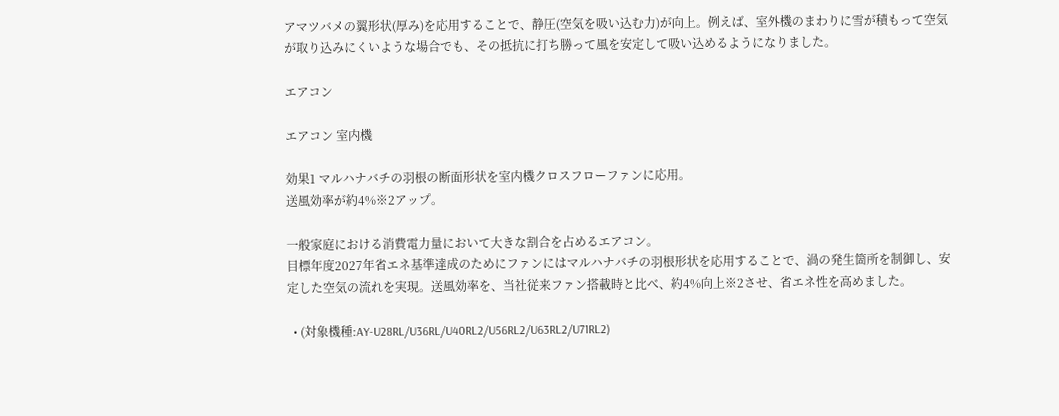アマツバメの翼形状(厚み)を応用することで、静圧(空気を吸い込む力)が向上。例えば、室外機のまわりに雪が積もって空気が取り込みにくいような場合でも、その抵抗に打ち勝って風を安定して吸い込めるようになりました。

エアコン

エアコン 室内機

効果1 マルハナバチの羽根の断面形状を室内機クロスフローファンに応用。
送風効率が約4%※2アップ。

一般家庭における消費電力量において大きな割合を占めるエアコン。
目標年度2027年省エネ基準達成のためにファンにはマルハナバチの羽根形状を応用することで、渦の発生箇所を制御し、安定した空気の流れを実現。送風効率を、当社従来ファン搭載時と比べ、約4%向上※2させ、省エネ性を高めました。

  • (対象機種:AY-U28RL/U36RL/U40RL2/U56RL2/U63RL2/U71RL2)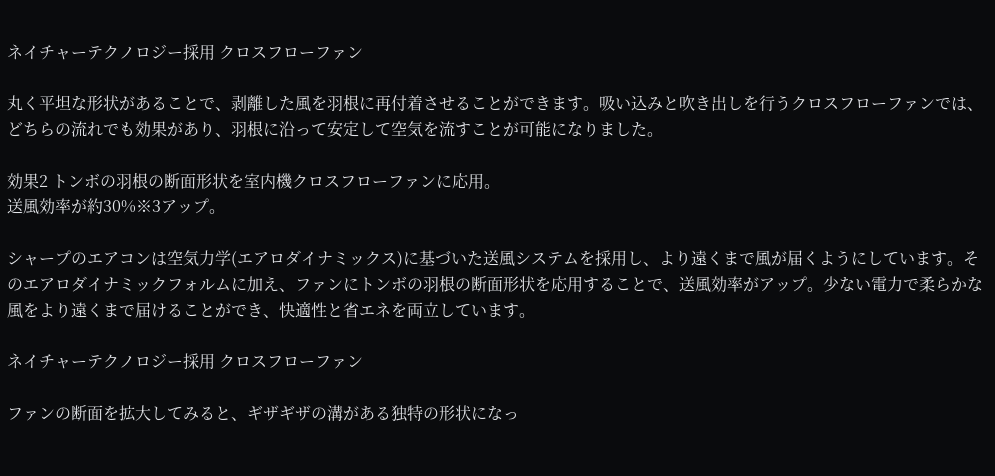ネイチャーテクノロジー採用 クロスフローファン

丸く平坦な形状があることで、剥離した風を羽根に再付着させることができます。吸い込みと吹き出しを行うクロスフローファンでは、どちらの流れでも効果があり、羽根に沿って安定して空気を流すことが可能になりました。

効果2 トンボの羽根の断面形状を室内機クロスフローファンに応用。
送風効率が約30%※3アップ。

シャープのエアコンは空気力学(エアロダイナミックス)に基づいた送風システムを採用し、より遠くまで風が届くようにしています。そのエアロダイナミックフォルムに加え、ファンにトンボの羽根の断面形状を応用することで、送風効率がアップ。少ない電力で柔らかな風をより遠くまで届けることができ、快適性と省エネを両立しています。

ネイチャーテクノロジー採用 クロスフローファン

ファンの断面を拡大してみると、ギザギザの溝がある独特の形状になっ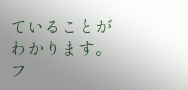ていることがわかります。フ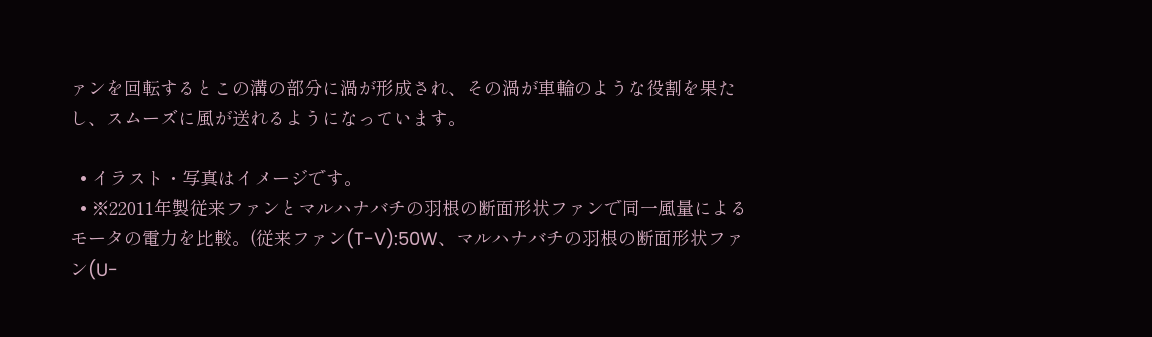ァンを回転するとこの溝の部分に渦が形成され、その渦が車輪のような役割を果たし、スムーズに風が送れるようになっています。

  • イラスト・写真はイメージです。
  • ※22011年製従来ファンとマルハナバチの羽根の断面形状ファンで同一風量によるモータの電力を比較。(従来ファン(T-V):50W、マルハナバチの羽根の断面形状ファン(U-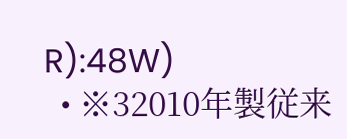R):48W)
  • ※32010年製従来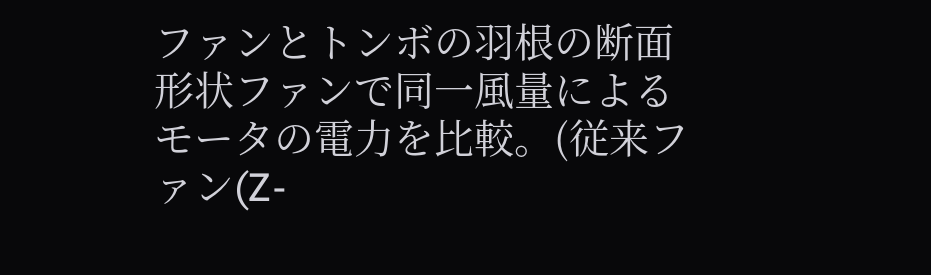ファンとトンボの羽根の断面形状ファンで同一風量によるモータの電力を比較。(従来ファン(Z-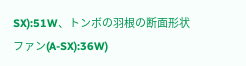SX):51W、トンボの羽根の断面形状ファン(A-SX):36W)